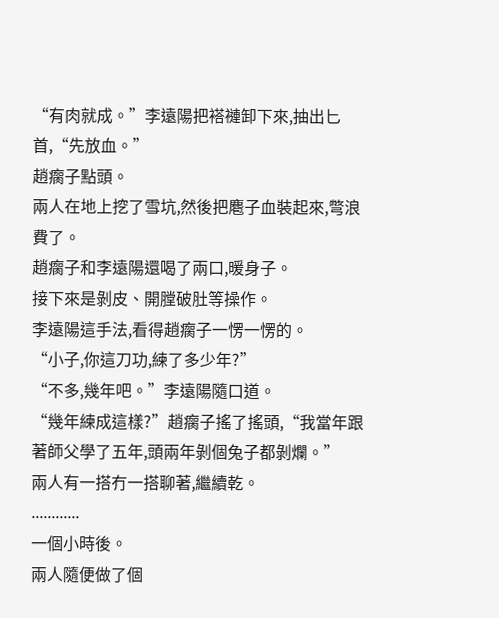“有肉就成。”李遠陽把褡褳卸下來,抽出匕首,“先放血。”
趙瘸子點頭。
兩人在地上挖了雪坑,然後把麅子血裝起來,彆浪費了。
趙瘸子和李遠陽還喝了兩口,暖身子。
接下來是剝皮、開膛破肚等操作。
李遠陽這手法,看得趙瘸子一愣一愣的。
“小子,你這刀功,練了多少年?”
“不多,幾年吧。”李遠陽隨口道。
“幾年練成這樣?”趙瘸子搖了搖頭,“我當年跟著師父學了五年,頭兩年剝個兔子都剝爛。”
兩人有一搭冇一搭聊著,繼續乾。
............
一個小時後。
兩人隨便做了個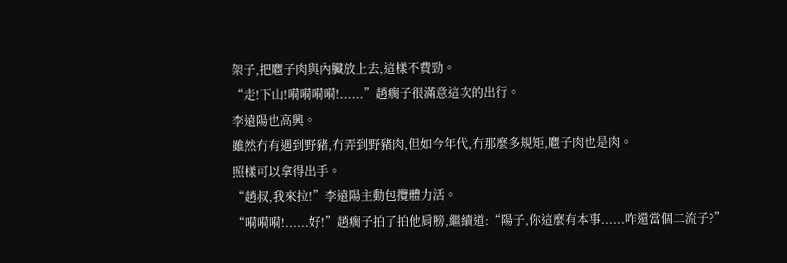架子,把麅子肉與內臟放上去,這樣不費勁。
“走!下山!嗬嗬嗬嗬!......”趙瘸子很滿意這次的出行。
李遠陽也高興。
雖然冇有遇到野豬,冇弄到野豬肉,但如今年代,冇那麼多規矩,麅子肉也是肉。
照樣可以拿得出手。
“趙叔,我來拉!”李遠陽主動包攬體力活。
“嗬嗬嗬!......好!”趙瘸子拍了拍他肩膀,繼續道:“陽子,你這麼有本事......咋還當個二流子?”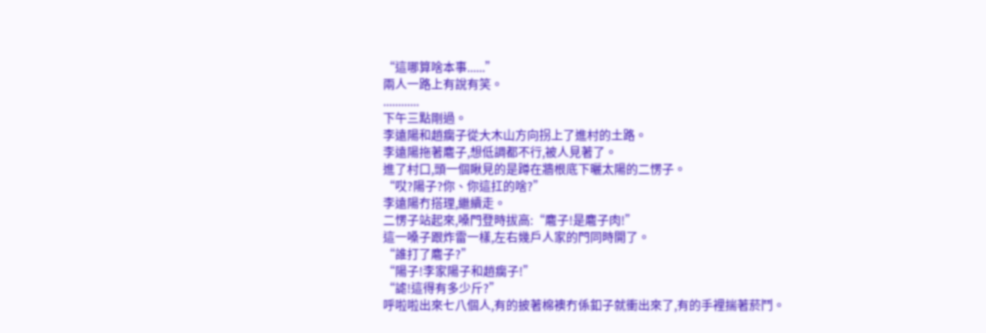“這哪算啥本事......”
兩人一路上有說有笑。
............
下午三點剛過。
李遠陽和趙瘸子從大木山方向拐上了進村的土路。
李遠陽拖著麅子,想低調都不行,被人見著了。
進了村口,頭一個瞅見的是蹲在牆根底下曬太陽的二愣子。
“哎?陽子?你、你這扛的啥?”
李遠陽冇搭理,繼續走。
二愣子站起來,嗓門登時拔高:“麅子!是麅子肉!”
這一嗓子跟炸雷一樣,左右幾戶人家的門同時開了。
“誰打了麅子?”
“陽子!李家陽子和趙瘸子!”
“謔!這得有多少斤?”
呼啦啦出來七八個人,有的披著棉襖冇係釦子就衝出來了,有的手裡揣著菸鬥。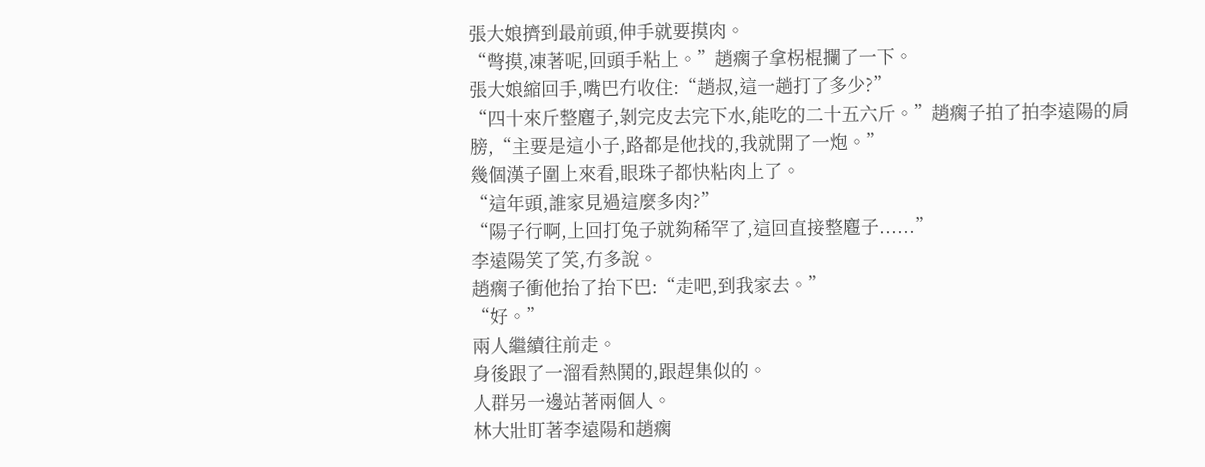張大娘擠到最前頭,伸手就要摸肉。
“彆摸,凍著呢,回頭手粘上。”趙瘸子拿柺棍攔了一下。
張大娘縮回手,嘴巴冇收住:“趙叔,這一趟打了多少?”
“四十來斤整麅子,剝完皮去完下水,能吃的二十五六斤。”趙瘸子拍了拍李遠陽的肩膀,“主要是這小子,路都是他找的,我就開了一炮。”
幾個漢子圍上來看,眼珠子都快粘肉上了。
“這年頭,誰家見過這麼多肉?”
“陽子行啊,上回打兔子就夠稀罕了,這回直接整麅子......”
李遠陽笑了笑,冇多說。
趙瘸子衝他抬了抬下巴:“走吧,到我家去。”
“好。”
兩人繼續往前走。
身後跟了一溜看熱鬨的,跟趕集似的。
人群另一邊站著兩個人。
林大壯盯著李遠陽和趙瘸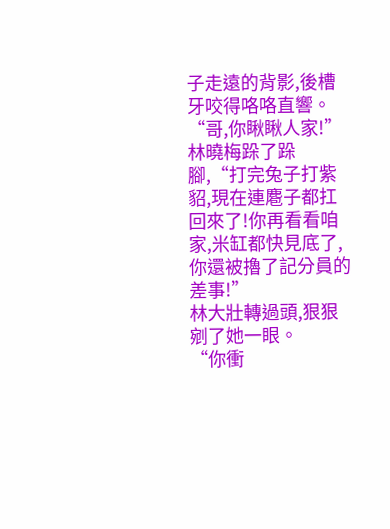子走遠的背影,後槽牙咬得咯咯直響。
“哥,你瞅瞅人家!”林曉梅跺了跺腳,“打完兔子打紫貂,現在連麅子都扛回來了!你再看看咱家,米缸都快見底了,你還被擼了記分員的差事!”
林大壯轉過頭,狠狠剜了她一眼。
“你衝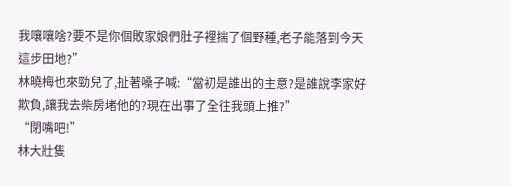我嚷嚷啥?要不是你個敗家娘們肚子裡揣了個野種,老子能落到今天這步田地?”
林曉梅也來勁兒了,扯著嗓子喊:“當初是誰出的主意?是誰說李家好欺負,讓我去柴房堵他的?現在出事了全往我頭上推?”
“閉嘴吧!”
林大壯隻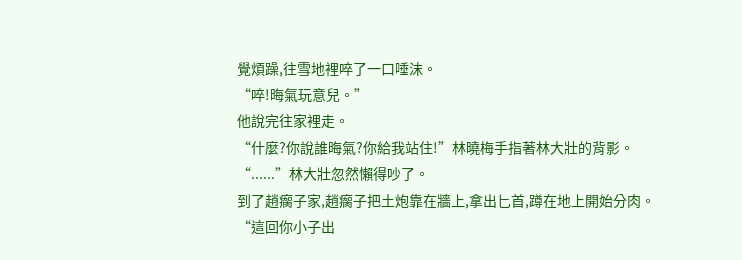覺煩躁,往雪地裡啐了一口唾沫。
“啐!晦氣玩意兒。”
他說完往家裡走。
“什麼?你說誰晦氣?你給我站住!”林曉梅手指著林大壯的背影。
“......”林大壯忽然懶得吵了。
到了趙瘸子家,趙瘸子把土炮靠在牆上,拿出匕首,蹲在地上開始分肉。
“這回你小子出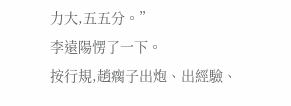力大,五五分。”
李遠陽愣了一下。
按行規,趙瘸子出炮、出經驗、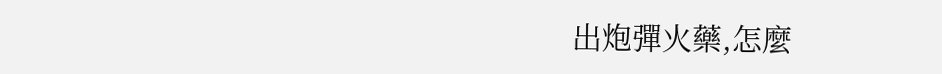出炮彈火藥,怎麼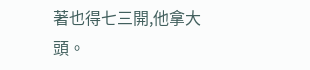著也得七三開,他拿大頭。